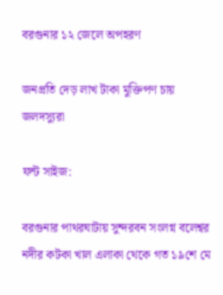বরগুনার ১২ জেলে অপহরণ

জনপ্রতি দেড় লাখ টাকা মুক্তিপণ চায় জলদস্যুরা

ফন্ট সাইজ:

বরগুনার পাথরঘাটায় সুন্দরবন সংলগ্ন বলেশ্বর নদীর কটকা খাল এলাকা থেকে গত ১৯শে মে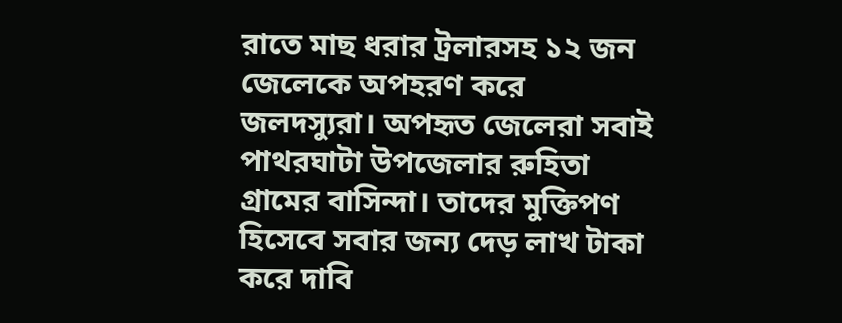রাতে মাছ ধরার ট্রলারসহ ১২ জন জেলেকে অপহরণ করে জলদস্যুরা। অপহৃত জেলেরা সবাই পাথরঘাটা উপজেলার রুহিতা গ্রামের বাসিন্দা। তাদের মুক্তিপণ হিসেবে সবার জন্য দেড় লাখ টাকা করে দাবি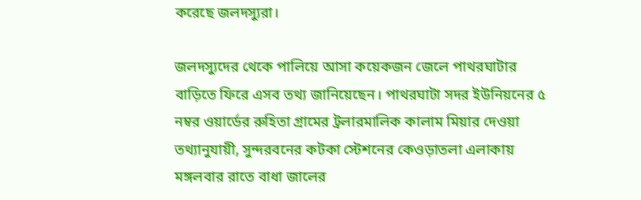করেছে জলদস্যুরা।

জলদস্যুদের থেকে পালিয়ে আসা কয়েকজন জেলে পাথরঘাটার বাড়িতে ফিরে এসব তথ্য জানিয়েছেন। পাথরঘাটা সদর ইউনিয়নের ৫ নম্বর ওয়ার্ডের রুহিতা গ্রামের ট্রলারমালিক কালাম মিয়ার দেওয়া তথ্যানুযায়ী, সুন্দরবনের কটকা স্টেশনের কেওড়াতলা এলাকায় মঙ্গলবার রাতে বাধা জালের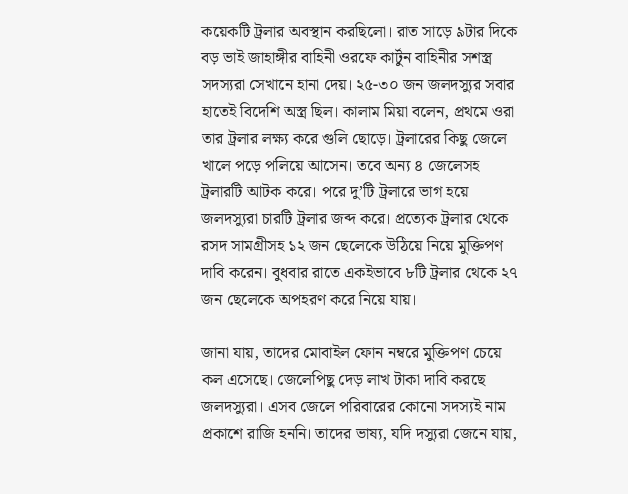কয়েকটি ট্রলার অবস্থান করছিলো। রাত সাড়ে ৯টার দিকে বড় ভাই জাহাঙ্গীর বাহিনী ওরফে কার্টুন বাহিনীর সশস্ত্র সদস্যরা সেখানে হানা দেয়। ২৫-৩০ জন জলদস্যুর সবার হাতেই বিদেশি অস্ত্র ছিল। কালাম মিয়া বলেন, প্রথমে ওরা তার ট্রলার লক্ষ্য করে গুলি ছোড়ে। ট্রলারের কিছু জেলে খালে পড়ে পলিয়ে আসেন। তবে অন্য ৪ জেলেসহ ট্রলারটি আটক করে। পরে দু’টি ট্রলারে ভাগ হয়ে জলদস্যুরা চারটি ট্রলার জব্দ করে। প্রত্যেক ট্রলার থেকে রসদ সামগ্রীসহ ১২ জন ছেলেকে উঠিয়ে নিয়ে মুক্তিপণ দাবি করেন। বুধবার রাতে একইভাবে ৮টি ট্রলার থেকে ২৭ জন ছেলেকে অপহরণ করে নিয়ে যায়।

জানা যায়, তাদের মোবাইল ফোন নম্বরে মুক্তিপণ চেয়ে কল এসেছে। জেলেপিছু দেড় লাখ টাকা দাবি করছে জলদস্যুরা। এসব জেলে পরিবারের কোনো সদস্যই নাম প্রকাশে রাজি হননি। তাদের ভাষ্য, যদি দস্যুরা জেনে যায়,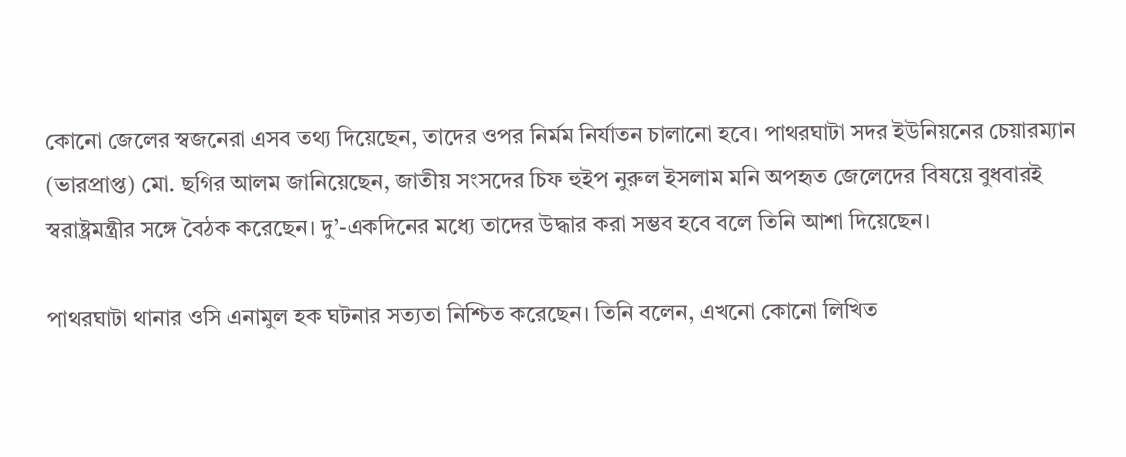কোনো জেলের স্বজনেরা এসব তথ্য দিয়েছেন, তাদের ওপর নির্মম নির্যাতন চালানো হবে। পাথরঘাটা সদর ইউনিয়নের চেয়ারম্যান (ভারপ্রাপ্ত) মো. ছগির আলম জানিয়েছেন, জাতীয় সংসদের চিফ হুইপ নুরুল ইসলাম মনি অপহৃত জেলেদের বিষয়ে বুধবারই স্বরাষ্ট্রমন্ত্রীর সঙ্গে বৈঠক করেছেন। দু’-একদিনের মধ্যে তাদের উদ্ধার করা সম্ভব হবে বলে তিনি আশা দিয়েছেন।

পাথরঘাটা থানার ওসি এনামুল হক ঘটনার সত্যতা নিশ্চিত করেছেন। তিনি বলেন, এখনো কোনো লিখিত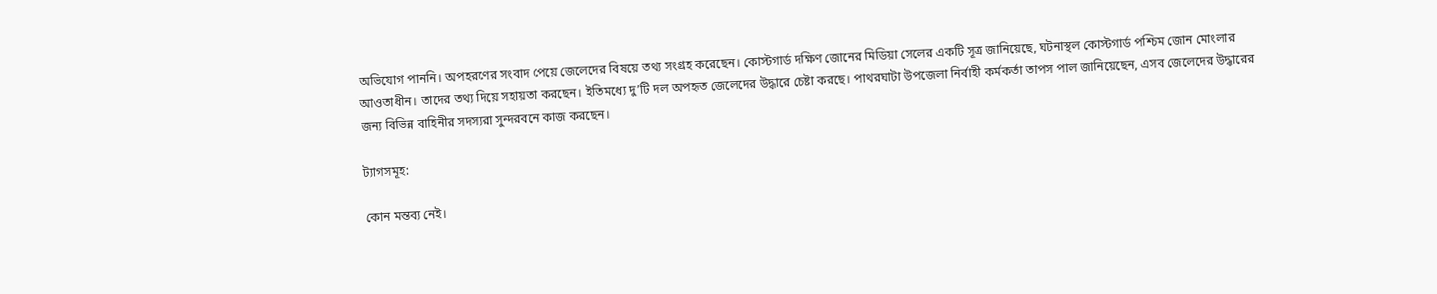অভিযোগ পাননি। অপহরণের সংবাদ পেয়ে জেলেদের বিষয়ে তথ্য সংগ্রহ করেছেন। কোস্টগার্ড দক্ষিণ জোনের মিডিয়া সেলের একটি সূত্র জানিয়েছে, ঘটনাস্থল কোস্টগার্ড পশ্চিম জোন মোংলার আওতাধীন। তাদের তথ্য দিয়ে সহায়তা করছেন। ইতিমধ্যে দু’টি দল অপহৃত জেলেদের উদ্ধারে চেষ্টা করছে। পাথরঘাটা উপজেলা নির্বাহী কর্মকর্তা তাপস পাল জানিয়েছেন, এসব জেলেদের উদ্ধারের জন্য বিভিন্ন বাহিনীর সদস্যরা সুন্দরবনে কাজ করছেন।

ট্যাগসমূহ:

কোন মন্তব্য নেই।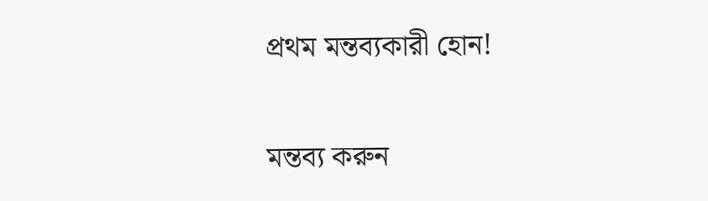প্রথম মন্তব্যকারী হোন!

মন্তব্য করুন